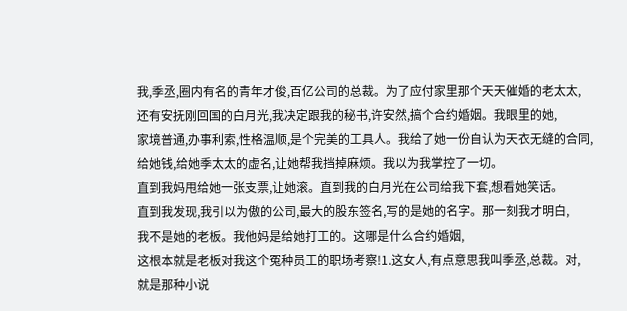我,季丞,圈内有名的青年才俊,百亿公司的总裁。为了应付家里那个天天催婚的老太太,
还有安抚刚回国的白月光,我决定跟我的秘书,许安然,搞个合约婚姻。我眼里的她,
家境普通,办事利索,性格温顺,是个完美的工具人。我给了她一份自认为天衣无缝的合同,
给她钱,给她季太太的虚名,让她帮我挡掉麻烦。我以为我掌控了一切。
直到我妈甩给她一张支票,让她滚。直到我的白月光在公司给我下套,想看她笑话。
直到我发现,我引以为傲的公司,最大的股东签名,写的是她的名字。那一刻我才明白,
我不是她的老板。我他妈是给她打工的。这哪是什么合约婚姻,
这根本就是老板对我这个冤种员工的职场考察!1.这女人,有点意思我叫季丞,总裁。对,
就是那种小说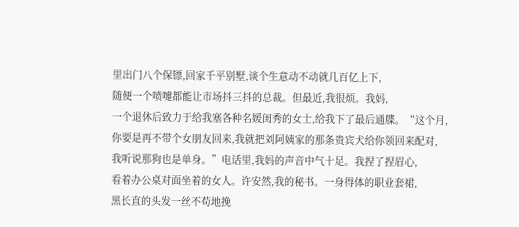里出门八个保镖,回家千平别墅,谈个生意动不动就几百亿上下,
随便一个喷嚏都能让市场抖三抖的总裁。但最近,我很烦。我妈,
一个退休后致力于给我塞各种名媛闺秀的女士,给我下了最后通牒。“这个月,
你要是再不带个女朋友回来,我就把刘阿姨家的那条贵宾犬给你领回来配对,
我听说那狗也是单身。”电话里,我妈的声音中气十足。我捏了捏眉心,
看着办公桌对面坐着的女人。许安然,我的秘书。一身得体的职业套裙,
黑长直的头发一丝不苟地挽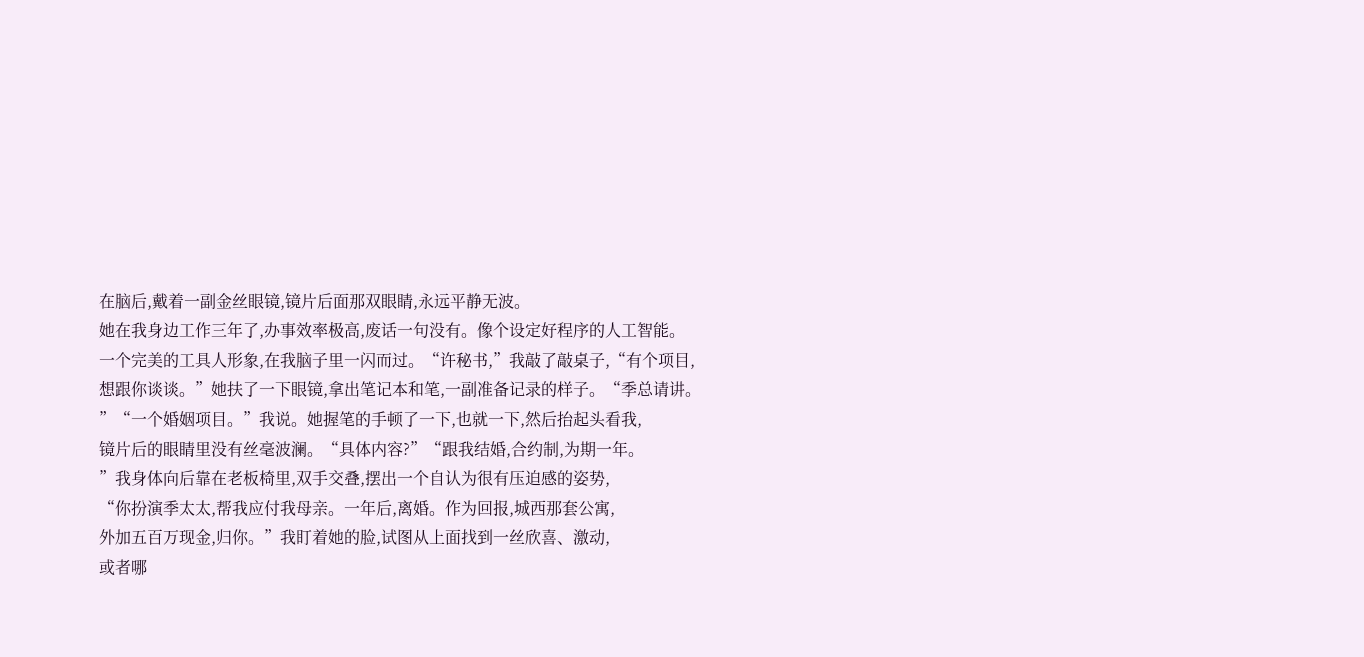在脑后,戴着一副金丝眼镜,镜片后面那双眼睛,永远平静无波。
她在我身边工作三年了,办事效率极高,废话一句没有。像个设定好程序的人工智能。
一个完美的工具人形象,在我脑子里一闪而过。“许秘书,”我敲了敲桌子,“有个项目,
想跟你谈谈。”她扶了一下眼镜,拿出笔记本和笔,一副准备记录的样子。“季总请讲。
”“一个婚姻项目。”我说。她握笔的手顿了一下,也就一下,然后抬起头看我,
镜片后的眼睛里没有丝毫波澜。“具体内容?”“跟我结婚,合约制,为期一年。
”我身体向后靠在老板椅里,双手交叠,摆出一个自认为很有压迫感的姿势,
“你扮演季太太,帮我应付我母亲。一年后,离婚。作为回报,城西那套公寓,
外加五百万现金,归你。”我盯着她的脸,试图从上面找到一丝欣喜、激动,
或者哪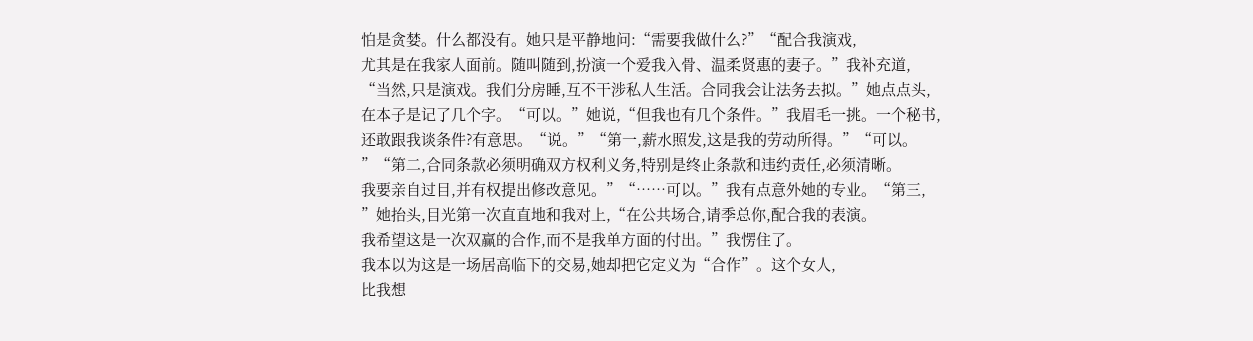怕是贪婪。什么都没有。她只是平静地问:“需要我做什么?”“配合我演戏,
尤其是在我家人面前。随叫随到,扮演一个爱我入骨、温柔贤惠的妻子。”我补充道,
“当然,只是演戏。我们分房睡,互不干涉私人生活。合同我会让法务去拟。”她点点头,
在本子是记了几个字。“可以。”她说,“但我也有几个条件。”我眉毛一挑。一个秘书,
还敢跟我谈条件?有意思。“说。”“第一,薪水照发,这是我的劳动所得。”“可以。
”“第二,合同条款必须明确双方权利义务,特别是终止条款和违约责任,必须清晰。
我要亲自过目,并有权提出修改意见。”“……可以。”我有点意外她的专业。“第三,
”她抬头,目光第一次直直地和我对上,“在公共场合,请季总你,配合我的表演。
我希望这是一次双赢的合作,而不是我单方面的付出。”我愣住了。
我本以为这是一场居高临下的交易,她却把它定义为“合作”。这个女人,
比我想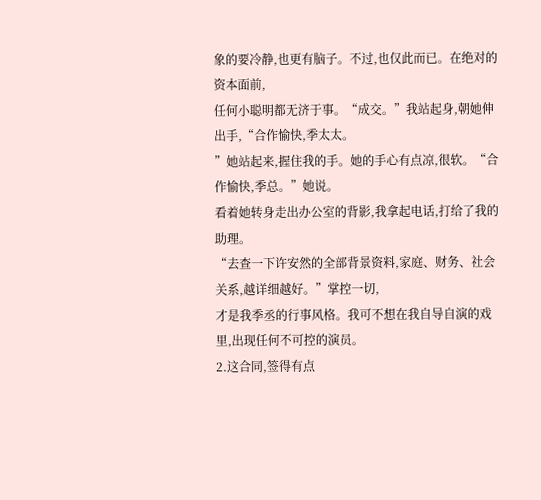象的要冷静,也更有脑子。不过,也仅此而已。在绝对的资本面前,
任何小聪明都无济于事。“成交。”我站起身,朝她伸出手,“合作愉快,季太太。
”她站起来,握住我的手。她的手心有点凉,很软。“合作愉快,季总。”她说。
看着她转身走出办公室的背影,我拿起电话,打给了我的助理。
“去查一下许安然的全部背景资料,家庭、财务、社会关系,越详细越好。”掌控一切,
才是我季丞的行事风格。我可不想在我自导自演的戏里,出现任何不可控的演员。
2.这合同,签得有点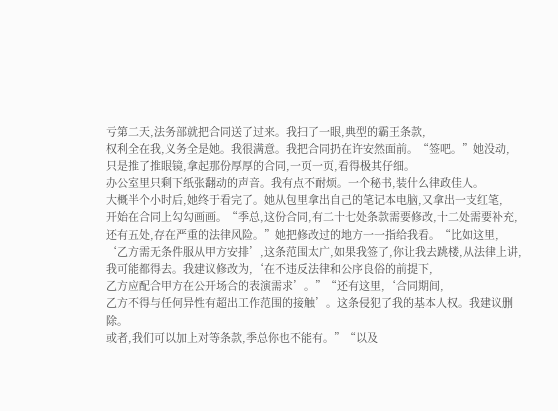亏第二天,法务部就把合同送了过来。我扫了一眼,典型的霸王条款,
权利全在我,义务全是她。我很满意。我把合同扔在许安然面前。“签吧。”她没动,
只是推了推眼镜,拿起那份厚厚的合同,一页一页,看得极其仔细。
办公室里只剩下纸张翻动的声音。我有点不耐烦。一个秘书,装什么律政佳人。
大概半个小时后,她终于看完了。她从包里拿出自己的笔记本电脑,又拿出一支红笔,
开始在合同上勾勾画画。“季总,这份合同,有二十七处条款需要修改,十二处需要补充,
还有五处,存在严重的法律风险。”她把修改过的地方一一指给我看。“比如这里,
‘乙方需无条件服从甲方安排’,这条范围太广,如果我签了,你让我去跳楼,从法律上讲,
我可能都得去。我建议修改为,‘在不违反法律和公序良俗的前提下,
乙方应配合甲方在公开场合的表演需求’。”“还有这里,‘合同期间,
乙方不得与任何异性有超出工作范围的接触’。这条侵犯了我的基本人权。我建议删除。
或者,我们可以加上对等条款,季总你也不能有。”“以及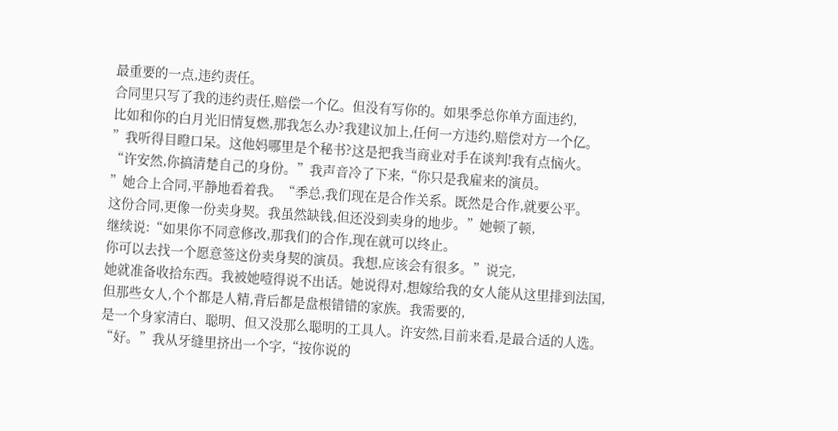最重要的一点,违约责任。
合同里只写了我的违约责任,赔偿一个亿。但没有写你的。如果季总你单方面违约,
比如和你的白月光旧情复燃,那我怎么办?我建议加上,任何一方违约,赔偿对方一个亿。
”我听得目瞪口呆。这他妈哪里是个秘书?这是把我当商业对手在谈判!我有点恼火。
“许安然,你搞清楚自己的身份。”我声音冷了下来,“你只是我雇来的演员。
”她合上合同,平静地看着我。“季总,我们现在是合作关系。既然是合作,就要公平。
这份合同,更像一份卖身契。我虽然缺钱,但还没到卖身的地步。”她顿了顿,
继续说:“如果你不同意修改,那我们的合作,现在就可以终止。
你可以去找一个愿意签这份卖身契的演员。我想,应该会有很多。”说完,
她就准备收拾东西。我被她噎得说不出话。她说得对,想嫁给我的女人能从这里排到法国,
但那些女人,个个都是人精,背后都是盘根错错的家族。我需要的,
是一个身家清白、聪明、但又没那么聪明的工具人。许安然,目前来看,是最合适的人选。
“好。”我从牙缝里挤出一个字,“按你说的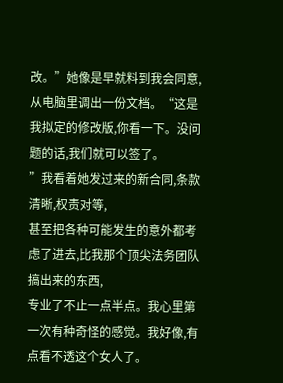改。”她像是早就料到我会同意,
从电脑里调出一份文档。“这是我拟定的修改版,你看一下。没问题的话,我们就可以签了。
”我看着她发过来的新合同,条款清晰,权责对等,
甚至把各种可能发生的意外都考虑了进去,比我那个顶尖法务团队搞出来的东西,
专业了不止一点半点。我心里第一次有种奇怪的感觉。我好像,有点看不透这个女人了。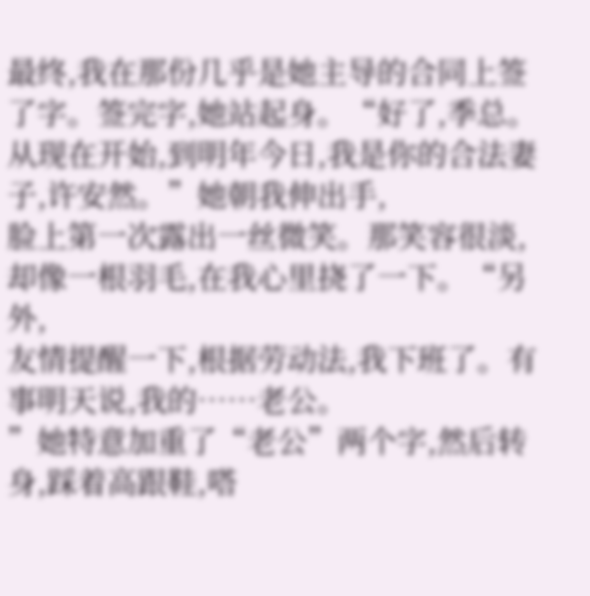最终,我在那份几乎是她主导的合同上签了字。签完字,她站起身。“好了,季总。
从现在开始,到明年今日,我是你的合法妻子,许安然。”她朝我伸出手,
脸上第一次露出一丝微笑。那笑容很淡,却像一根羽毛,在我心里挠了一下。“另外,
友情提醒一下,根据劳动法,我下班了。有事明天说,我的……老公。
”她特意加重了“老公”两个字,然后转身,踩着高跟鞋,嗒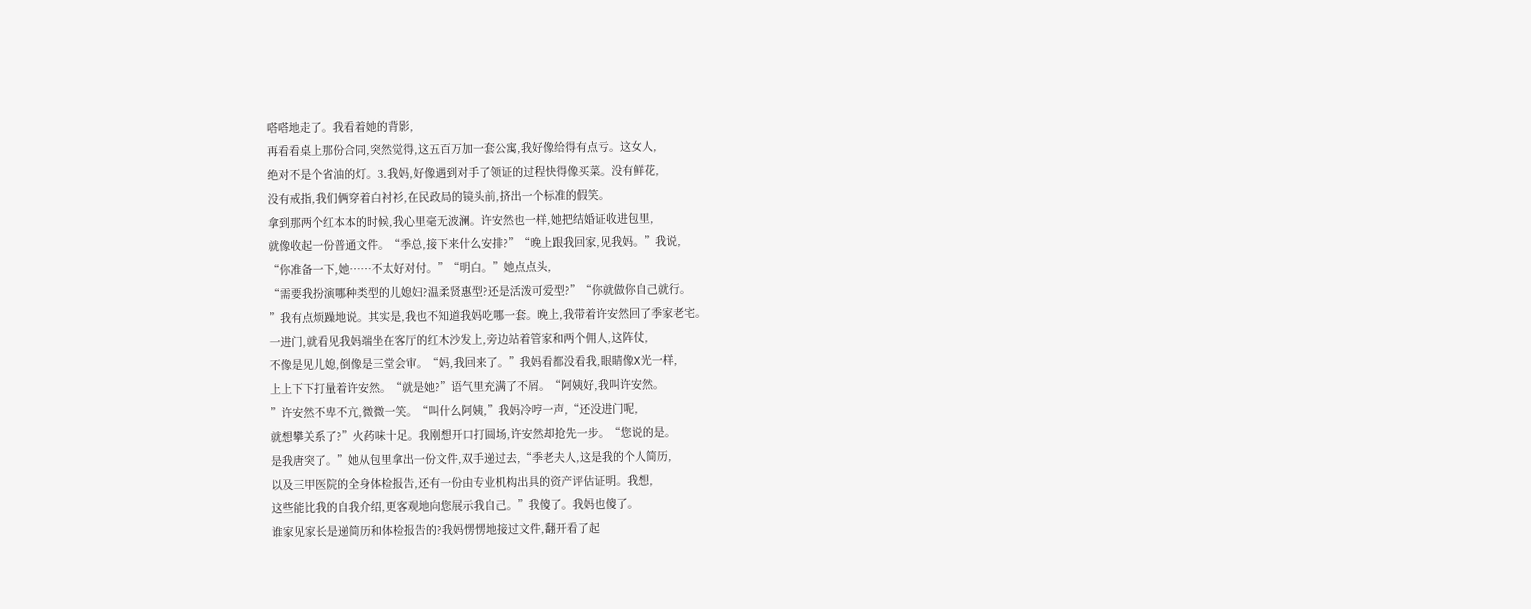嗒嗒地走了。我看着她的背影,
再看看桌上那份合同,突然觉得,这五百万加一套公寓,我好像给得有点亏。这女人,
绝对不是个省油的灯。3.我妈,好像遇到对手了领证的过程快得像买菜。没有鲜花,
没有戒指,我们俩穿着白衬衫,在民政局的镜头前,挤出一个标准的假笑。
拿到那两个红本本的时候,我心里毫无波澜。许安然也一样,她把结婚证收进包里,
就像收起一份普通文件。“季总,接下来什么安排?”“晚上跟我回家,见我妈。”我说,
“你准备一下,她……不太好对付。”“明白。”她点点头,
“需要我扮演哪种类型的儿媳妇?温柔贤惠型?还是活泼可爱型?”“你就做你自己就行。
”我有点烦躁地说。其实是,我也不知道我妈吃哪一套。晚上,我带着许安然回了季家老宅。
一进门,就看见我妈端坐在客厅的红木沙发上,旁边站着管家和两个佣人,这阵仗,
不像是见儿媳,倒像是三堂会审。“妈,我回来了。”我妈看都没看我,眼睛像X光一样,
上上下下打量着许安然。“就是她?”语气里充满了不屑。“阿姨好,我叫许安然。
”许安然不卑不亢,微微一笑。“叫什么阿姨,”我妈冷哼一声,“还没进门呢,
就想攀关系了?”火药味十足。我刚想开口打圆场,许安然却抢先一步。“您说的是。
是我唐突了。”她从包里拿出一份文件,双手递过去,“季老夫人,这是我的个人简历,
以及三甲医院的全身体检报告,还有一份由专业机构出具的资产评估证明。我想,
这些能比我的自我介绍,更客观地向您展示我自己。”我傻了。我妈也傻了。
谁家见家长是递简历和体检报告的?我妈愣愣地接过文件,翻开看了起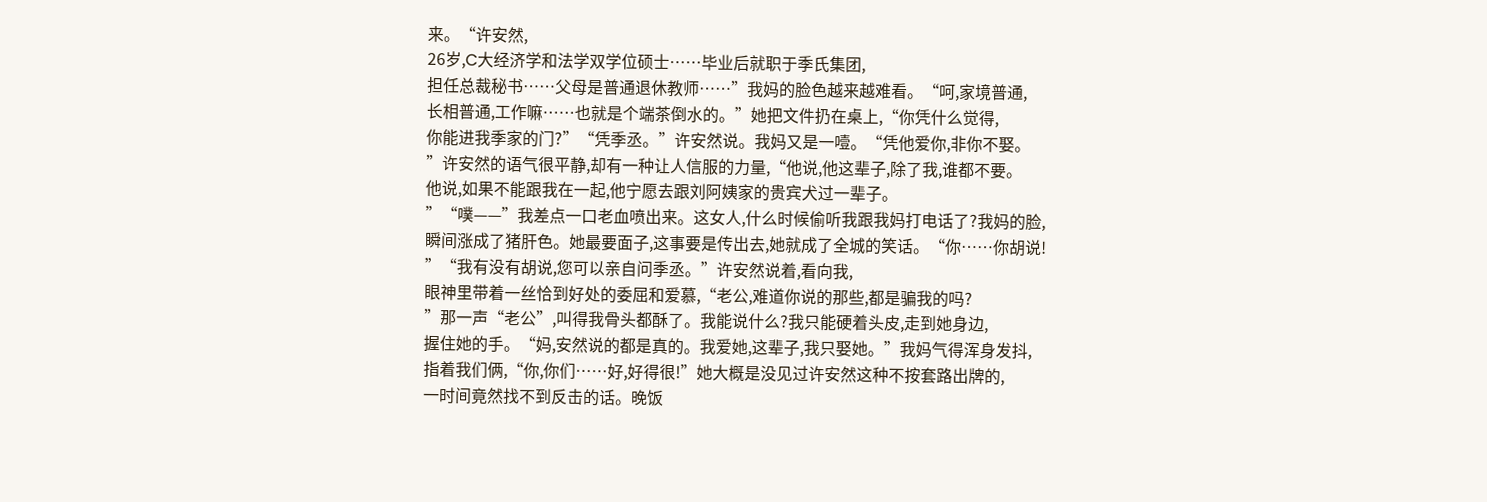来。“许安然,
26岁,C大经济学和法学双学位硕士……毕业后就职于季氏集团,
担任总裁秘书……父母是普通退休教师……”我妈的脸色越来越难看。“呵,家境普通,
长相普通,工作嘛……也就是个端茶倒水的。”她把文件扔在桌上,“你凭什么觉得,
你能进我季家的门?”“凭季丞。”许安然说。我妈又是一噎。“凭他爱你,非你不娶。
”许安然的语气很平静,却有一种让人信服的力量,“他说,他这辈子,除了我,谁都不要。
他说,如果不能跟我在一起,他宁愿去跟刘阿姨家的贵宾犬过一辈子。
”“噗——”我差点一口老血喷出来。这女人,什么时候偷听我跟我妈打电话了?我妈的脸,
瞬间涨成了猪肝色。她最要面子,这事要是传出去,她就成了全城的笑话。“你……你胡说!
”“我有没有胡说,您可以亲自问季丞。”许安然说着,看向我,
眼神里带着一丝恰到好处的委屈和爱慕,“老公,难道你说的那些,都是骗我的吗?
”那一声“老公”,叫得我骨头都酥了。我能说什么?我只能硬着头皮,走到她身边,
握住她的手。“妈,安然说的都是真的。我爱她,这辈子,我只娶她。”我妈气得浑身发抖,
指着我们俩,“你,你们……好,好得很!”她大概是没见过许安然这种不按套路出牌的,
一时间竟然找不到反击的话。晚饭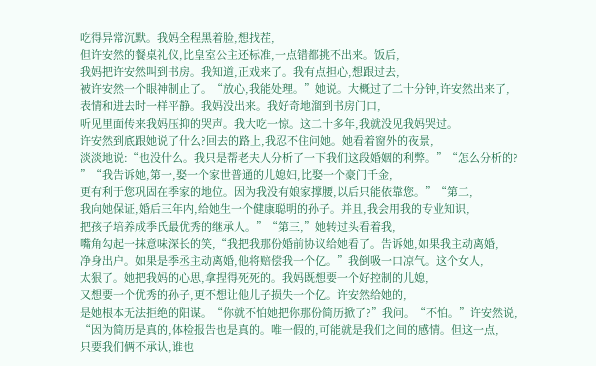吃得异常沉默。我妈全程黑着脸,想找茬,
但许安然的餐桌礼仪,比皇室公主还标准,一点错都挑不出来。饭后,
我妈把许安然叫到书房。我知道,正戏来了。我有点担心,想跟过去,
被许安然一个眼神制止了。“放心,我能处理。”她说。大概过了二十分钟,许安然出来了,
表情和进去时一样平静。我妈没出来。我好奇地溜到书房门口,
听见里面传来我妈压抑的哭声。我大吃一惊。这二十多年,我就没见我妈哭过。
许安然到底跟她说了什么?回去的路上,我忍不住问她。她看着窗外的夜景,
淡淡地说:“也没什么。我只是帮老夫人分析了一下我们这段婚姻的利弊。”“怎么分析的?
”“我告诉她,第一,娶一个家世普通的儿媳妇,比娶一个豪门千金,
更有利于您巩固在季家的地位。因为我没有娘家撑腰,以后只能依靠您。”“第二,
我向她保证,婚后三年内,给她生一个健康聪明的孙子。并且,我会用我的专业知识,
把孩子培养成季氏最优秀的继承人。”“第三,”她转过头看着我,
嘴角勾起一抹意味深长的笑,“我把我那份婚前协议给她看了。告诉她,如果我主动离婚,
净身出户。如果是季丞主动离婚,他将赔偿我一个亿。”我倒吸一口凉气。这个女人,
太狠了。她把我妈的心思,拿捏得死死的。我妈既想要一个好控制的儿媳,
又想要一个优秀的孙子,更不想让他儿子损失一个亿。许安然给她的,
是她根本无法拒绝的阳谋。“你就不怕她把你那份简历掀了?”我问。“不怕。”许安然说,
“因为简历是真的,体检报告也是真的。唯一假的,可能就是我们之间的感情。但这一点,
只要我们俩不承认,谁也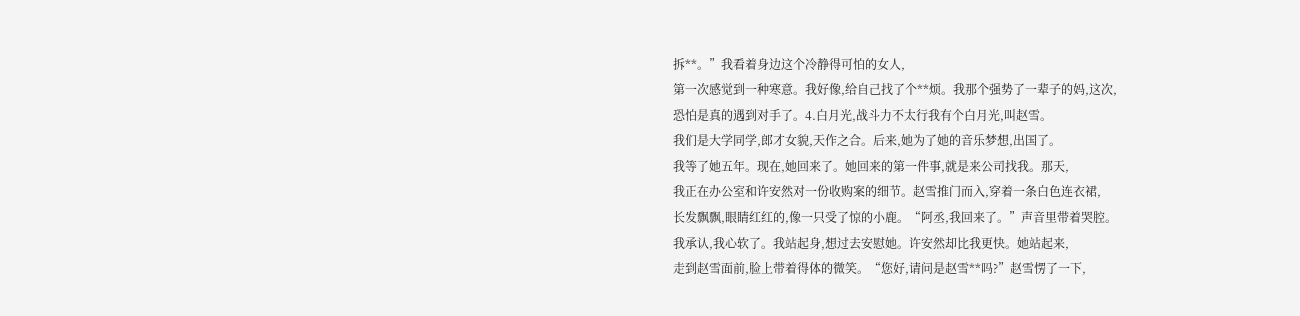拆**。”我看着身边这个冷静得可怕的女人,
第一次感觉到一种寒意。我好像,给自己找了个**烦。我那个强势了一辈子的妈,这次,
恐怕是真的遇到对手了。4.白月光,战斗力不太行我有个白月光,叫赵雪。
我们是大学同学,郎才女貌,天作之合。后来,她为了她的音乐梦想,出国了。
我等了她五年。现在,她回来了。她回来的第一件事,就是来公司找我。那天,
我正在办公室和许安然对一份收购案的细节。赵雪推门而入,穿着一条白色连衣裙,
长发飘飘,眼睛红红的,像一只受了惊的小鹿。“阿丞,我回来了。”声音里带着哭腔。
我承认,我心软了。我站起身,想过去安慰她。许安然却比我更快。她站起来,
走到赵雪面前,脸上带着得体的微笑。“您好,请问是赵雪**吗?”赵雪愣了一下,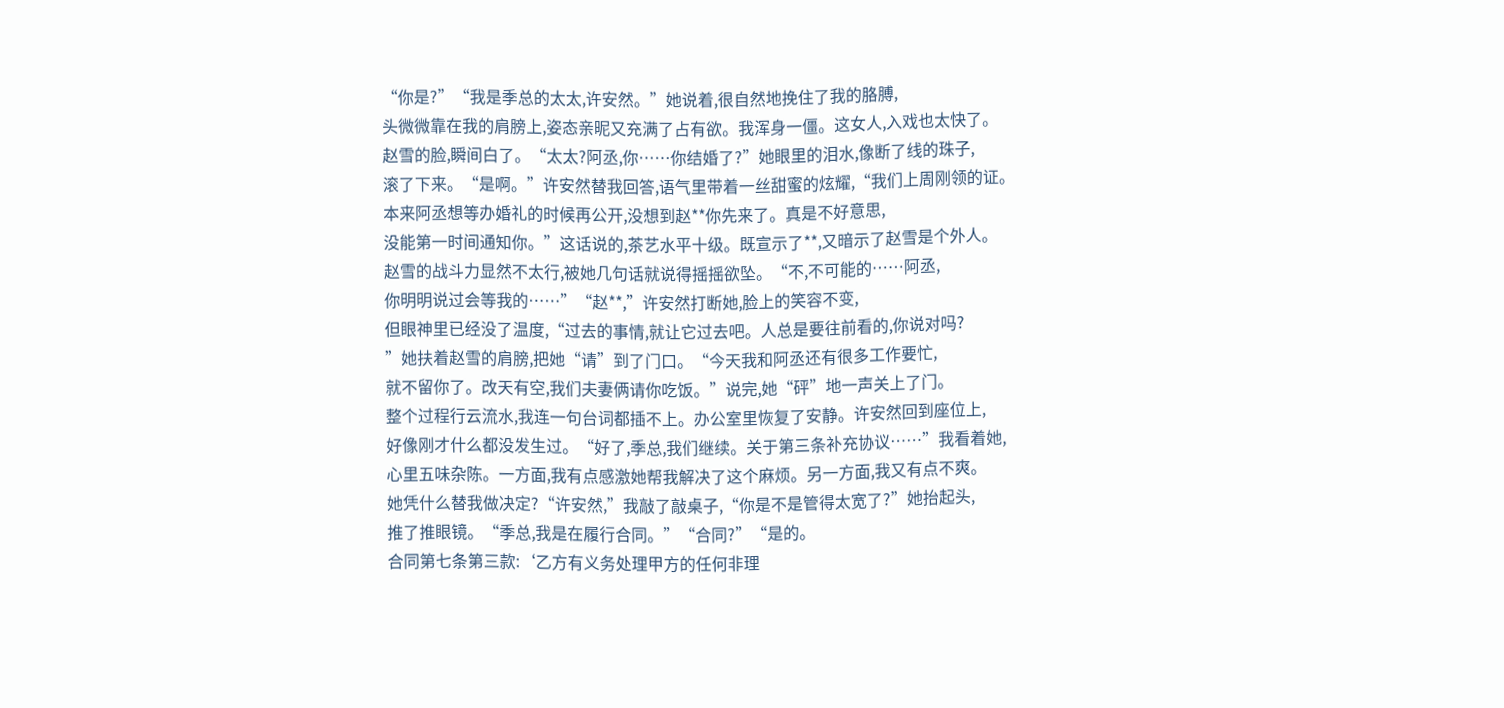“你是?”“我是季总的太太,许安然。”她说着,很自然地挽住了我的胳膊,
头微微靠在我的肩膀上,姿态亲昵又充满了占有欲。我浑身一僵。这女人,入戏也太快了。
赵雪的脸,瞬间白了。“太太?阿丞,你……你结婚了?”她眼里的泪水,像断了线的珠子,
滚了下来。“是啊。”许安然替我回答,语气里带着一丝甜蜜的炫耀,“我们上周刚领的证。
本来阿丞想等办婚礼的时候再公开,没想到赵**你先来了。真是不好意思,
没能第一时间通知你。”这话说的,茶艺水平十级。既宣示了**,又暗示了赵雪是个外人。
赵雪的战斗力显然不太行,被她几句话就说得摇摇欲坠。“不,不可能的……阿丞,
你明明说过会等我的……”“赵**,”许安然打断她,脸上的笑容不变,
但眼神里已经没了温度,“过去的事情,就让它过去吧。人总是要往前看的,你说对吗?
”她扶着赵雪的肩膀,把她“请”到了门口。“今天我和阿丞还有很多工作要忙,
就不留你了。改天有空,我们夫妻俩请你吃饭。”说完,她“砰”地一声关上了门。
整个过程行云流水,我连一句台词都插不上。办公室里恢复了安静。许安然回到座位上,
好像刚才什么都没发生过。“好了,季总,我们继续。关于第三条补充协议……”我看着她,
心里五味杂陈。一方面,我有点感激她帮我解决了这个麻烦。另一方面,我又有点不爽。
她凭什么替我做决定?“许安然,”我敲了敲桌子,“你是不是管得太宽了?”她抬起头,
推了推眼镜。“季总,我是在履行合同。”“合同?”“是的。
合同第七条第三款:‘乙方有义务处理甲方的任何非理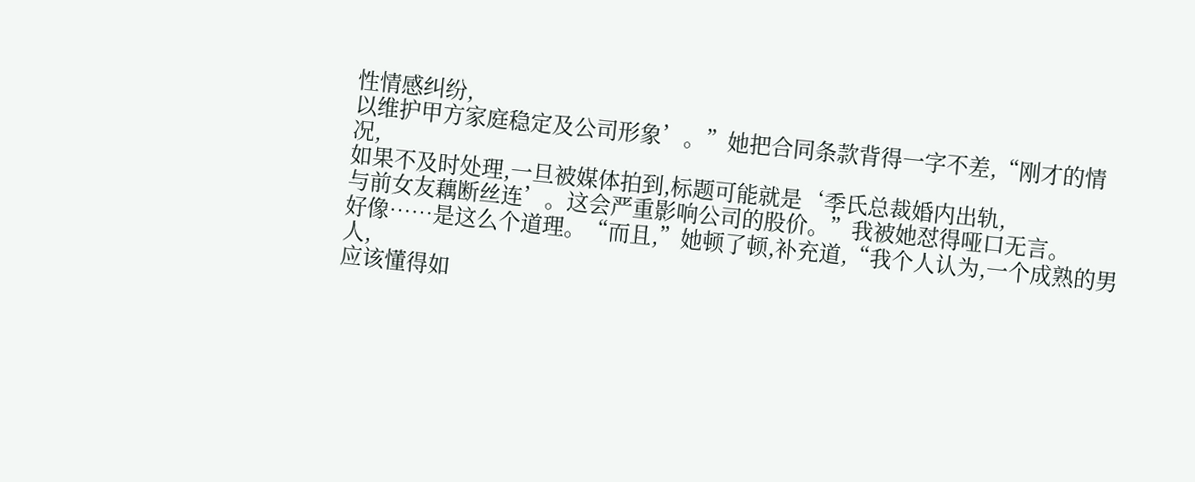性情感纠纷,
以维护甲方家庭稳定及公司形象’。”她把合同条款背得一字不差,“刚才的情况,
如果不及时处理,一旦被媒体拍到,标题可能就是‘季氏总裁婚内出轨,
与前女友藕断丝连’。这会严重影响公司的股价。”我被她怼得哑口无言。
好像……是这么个道理。“而且,”她顿了顿,补充道,“我个人认为,一个成熟的男人,
应该懂得如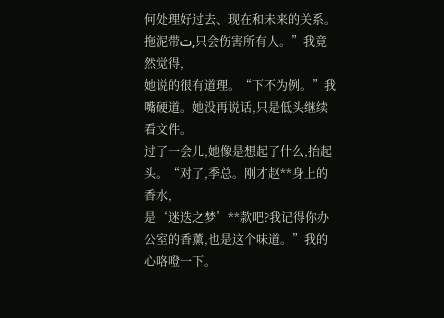何处理好过去、现在和未来的关系。拖泥带ت,只会伤害所有人。”我竟然觉得,
她说的很有道理。“下不为例。”我嘴硬道。她没再说话,只是低头继续看文件。
过了一会儿,她像是想起了什么,抬起头。“对了,季总。刚才赵**身上的香水,
是‘迷迭之梦’**款吧?我记得你办公室的香薰,也是这个味道。”我的心咯噔一下。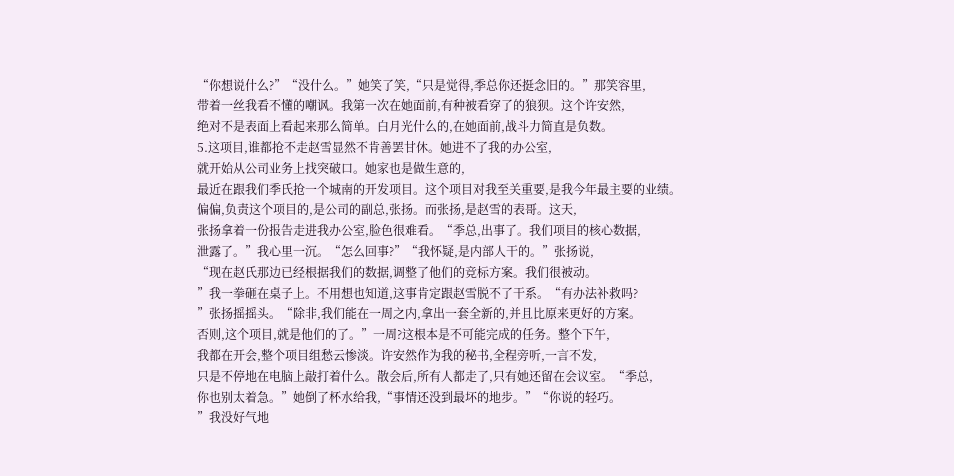“你想说什么?”“没什么。”她笑了笑,“只是觉得,季总你还挺念旧的。”那笑容里,
带着一丝我看不懂的嘲讽。我第一次在她面前,有种被看穿了的狼狈。这个许安然,
绝对不是表面上看起来那么简单。白月光什么的,在她面前,战斗力简直是负数。
5.这项目,谁都抢不走赵雪显然不肯善罢甘休。她进不了我的办公室,
就开始从公司业务上找突破口。她家也是做生意的,
最近在跟我们季氏抢一个城南的开发项目。这个项目对我至关重要,是我今年最主要的业绩。
偏偏,负责这个项目的,是公司的副总,张扬。而张扬,是赵雪的表哥。这天,
张扬拿着一份报告走进我办公室,脸色很难看。“季总,出事了。我们项目的核心数据,
泄露了。”我心里一沉。“怎么回事?”“我怀疑,是内部人干的。”张扬说,
“现在赵氏那边已经根据我们的数据,调整了他们的竞标方案。我们很被动。
”我一拳砸在桌子上。不用想也知道,这事肯定跟赵雪脱不了干系。“有办法补救吗?
”张扬摇摇头。“除非,我们能在一周之内,拿出一套全新的,并且比原来更好的方案。
否则,这个项目,就是他们的了。”一周?这根本是不可能完成的任务。整个下午,
我都在开会,整个项目组愁云惨淡。许安然作为我的秘书,全程旁听,一言不发,
只是不停地在电脑上敲打着什么。散会后,所有人都走了,只有她还留在会议室。“季总,
你也别太着急。”她倒了杯水给我,“事情还没到最坏的地步。”“你说的轻巧。
”我没好气地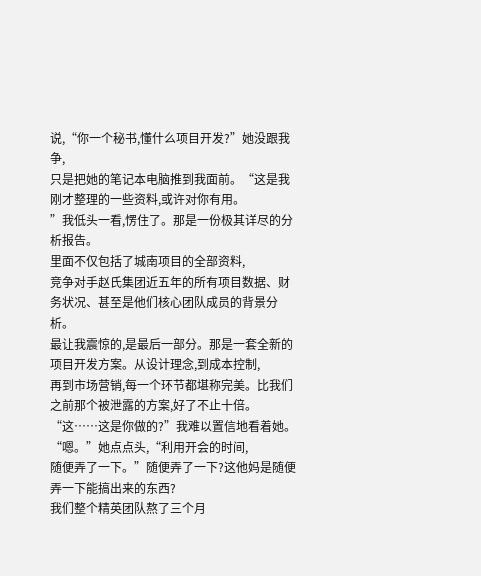说,“你一个秘书,懂什么项目开发?”她没跟我争,
只是把她的笔记本电脑推到我面前。“这是我刚才整理的一些资料,或许对你有用。
”我低头一看,愣住了。那是一份极其详尽的分析报告。
里面不仅包括了城南项目的全部资料,
竞争对手赵氏集团近五年的所有项目数据、财务状况、甚至是他们核心团队成员的背景分析。
最让我震惊的,是最后一部分。那是一套全新的项目开发方案。从设计理念,到成本控制,
再到市场营销,每一个环节都堪称完美。比我们之前那个被泄露的方案,好了不止十倍。
“这……这是你做的?”我难以置信地看着她。“嗯。”她点点头,“利用开会的时间,
随便弄了一下。”随便弄了一下?这他妈是随便弄一下能搞出来的东西?
我们整个精英团队熬了三个月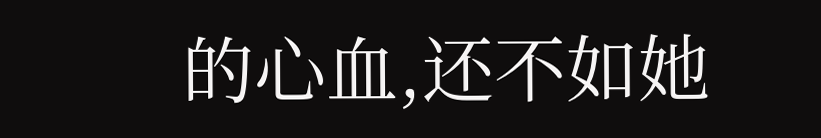的心血,还不如她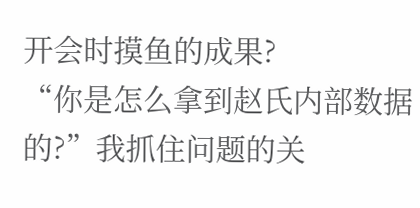开会时摸鱼的成果?
“你是怎么拿到赵氏内部数据的?”我抓住问题的关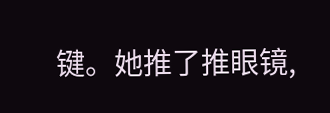键。她推了推眼镜,